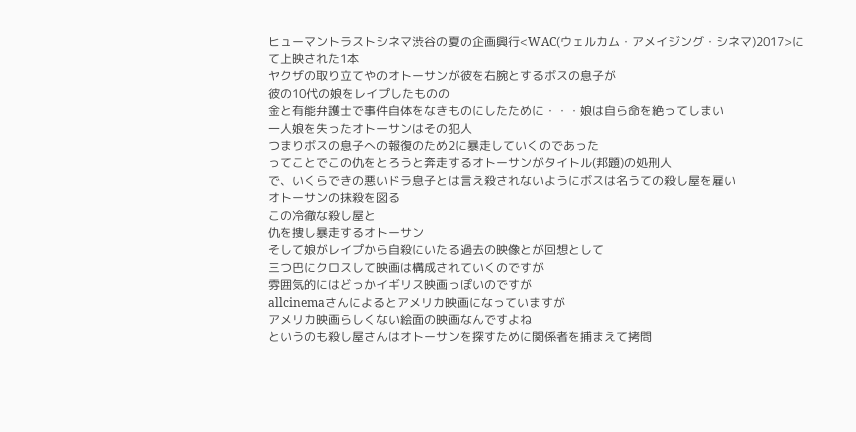ヒューマントラストシネマ渋谷の夏の企画興行<WAC(ウェルカム・アメイジング・シネマ)2017>にて上映された1本
ヤクザの取り立てやのオトーサンが彼を右腕とするボスの息子が
彼の10代の娘をレイプしたものの
金と有能弁護士で事件自体をなきものにしたために・・・娘は自ら命を絶ってしまい
一人娘を失ったオトーサンはその犯人
つまりボスの息子への報復のため2に暴走していくのであった
ってことでこの仇をとろうと奔走するオトーサンがタイトル(邦題)の処刑人
で、いくらできの悪いドラ息子とは言え殺されないようにボスは名うての殺し屋を雇い
オトーサンの抹殺を図る
この冷徹な殺し屋と
仇を捜し暴走するオトーサン
そして娘がレイプから自殺にいたる過去の映像とが回想として
三つ巴にクロスして映画は構成されていくのですが
雰囲気的にはどっかイギリス映画っぽいのですが
allcinemaさんによるとアメリカ映画になっていますが
アメリカ映画らしくない絵面の映画なんですよね
というのも殺し屋さんはオトーサンを探すために関係者を捕まえて拷問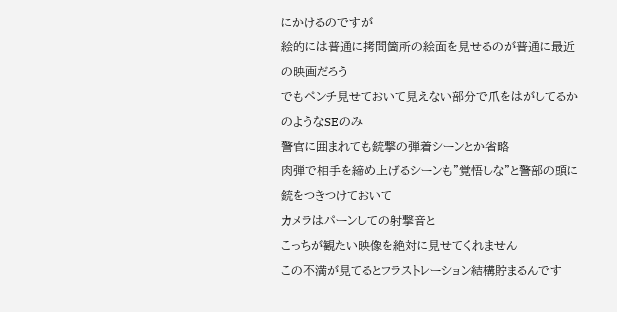にかけるのですが
絵的には普通に拷問箇所の絵面を見せるのが普通に最近の映画だろう
でもペンチ見せておいて見えない部分で爪をはがしてるかのようなSEのみ
警官に囲まれても銃撃の弾着シーンとか省略
肉弾で相手を締め上げるシーンも"覚悟しな"と警部の頭に銃をつきつけておいて
カメラはパーンしての射撃音と
こっちが観たい映像を絶対に見せてくれません
この不満が見てるとフラストレーション結構貯まるんです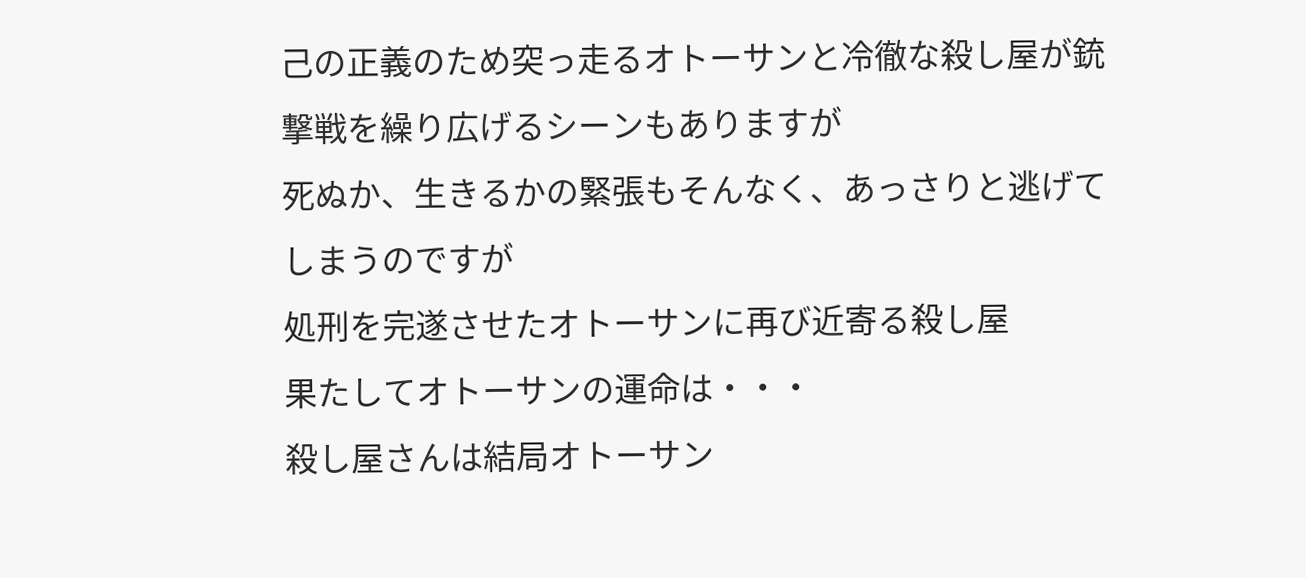己の正義のため突っ走るオトーサンと冷徹な殺し屋が銃撃戦を繰り広げるシーンもありますが
死ぬか、生きるかの緊張もそんなく、あっさりと逃げてしまうのですが
処刑を完遂させたオトーサンに再び近寄る殺し屋
果たしてオトーサンの運命は・・・
殺し屋さんは結局オトーサン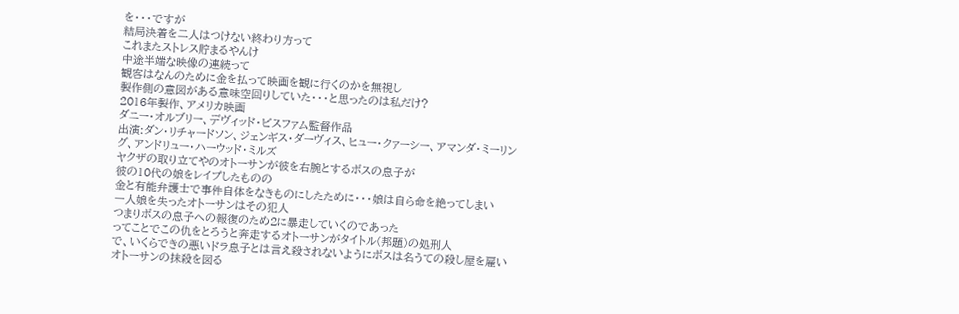を・・・ですが
結局決着を二人はつけない終わり方って
これまたストレス貯まるやんけ
中途半端な映像の連続って
観客はなんのために金を払って映画を観に行くのかを無視し
製作側の意図がある意味空回りしていた・・・と思ったのは私だけ?
2016年製作、アメリカ映画
ダニー・オルブリー、デヴィッド・ビスファム監督作品
出演:ダン・リチャードソン、ジェンギス・ダーヴィス、ヒュー・クァーシー、アマンダ・ミーリング、アンドリュー・ハーウッド・ミルズ
ヤクザの取り立てやのオトーサンが彼を右腕とするボスの息子が
彼の10代の娘をレイプしたものの
金と有能弁護士で事件自体をなきものにしたために・・・娘は自ら命を絶ってしまい
一人娘を失ったオトーサンはその犯人
つまりボスの息子への報復のため2に暴走していくのであった
ってことでこの仇をとろうと奔走するオトーサンがタイトル(邦題)の処刑人
で、いくらできの悪いドラ息子とは言え殺されないようにボスは名うての殺し屋を雇い
オトーサンの抹殺を図る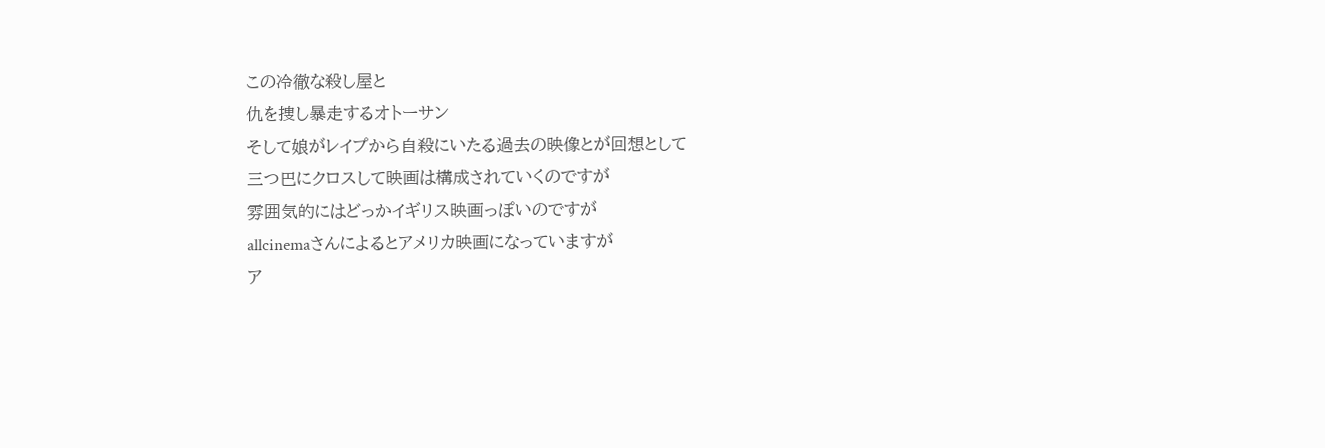この冷徹な殺し屋と
仇を捜し暴走するオトーサン
そして娘がレイプから自殺にいたる過去の映像とが回想として
三つ巴にクロスして映画は構成されていくのですが
雰囲気的にはどっかイギリス映画っぽいのですが
allcinemaさんによるとアメリカ映画になっていますが
ア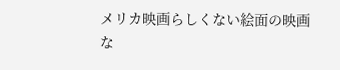メリカ映画らしくない絵面の映画な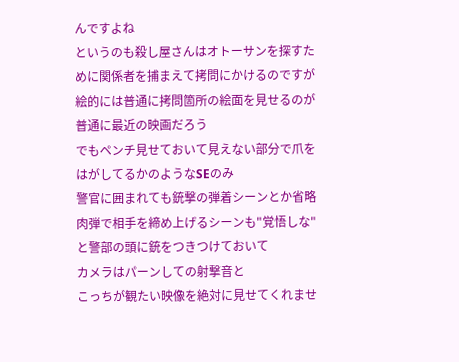んですよね
というのも殺し屋さんはオトーサンを探すために関係者を捕まえて拷問にかけるのですが
絵的には普通に拷問箇所の絵面を見せるのが普通に最近の映画だろう
でもペンチ見せておいて見えない部分で爪をはがしてるかのようなSEのみ
警官に囲まれても銃撃の弾着シーンとか省略
肉弾で相手を締め上げるシーンも"覚悟しな"と警部の頭に銃をつきつけておいて
カメラはパーンしての射撃音と
こっちが観たい映像を絶対に見せてくれませ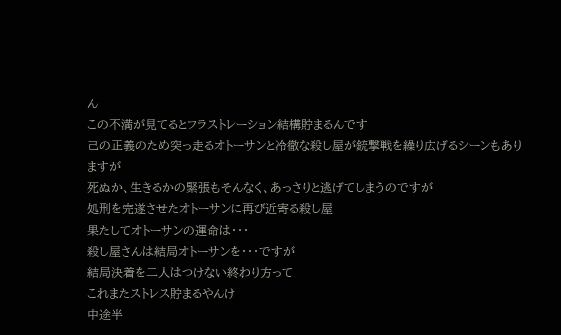ん
この不満が見てるとフラストレーション結構貯まるんです
己の正義のため突っ走るオトーサンと冷徹な殺し屋が銃撃戦を繰り広げるシーンもありますが
死ぬか、生きるかの緊張もそんなく、あっさりと逃げてしまうのですが
処刑を完遂させたオトーサンに再び近寄る殺し屋
果たしてオトーサンの運命は・・・
殺し屋さんは結局オトーサンを・・・ですが
結局決着を二人はつけない終わり方って
これまたストレス貯まるやんけ
中途半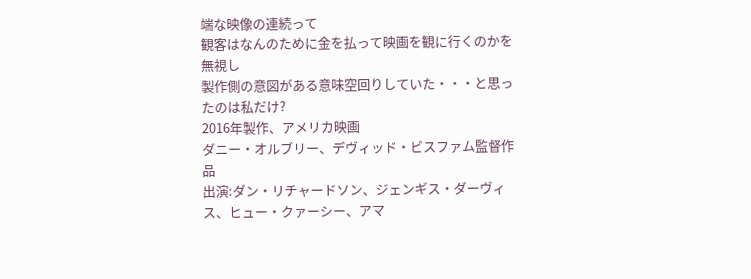端な映像の連続って
観客はなんのために金を払って映画を観に行くのかを無視し
製作側の意図がある意味空回りしていた・・・と思ったのは私だけ?
2016年製作、アメリカ映画
ダニー・オルブリー、デヴィッド・ビスファム監督作品
出演:ダン・リチャードソン、ジェンギス・ダーヴィス、ヒュー・クァーシー、アマ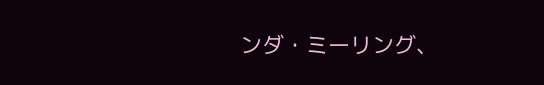ンダ・ミーリング、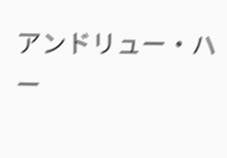アンドリュー・ハー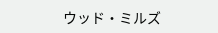ウッド・ミルズ